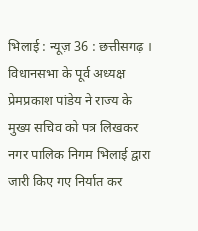भिलाई : न्यूज़ 36 : छत्तीसगढ़ । विधानसभा के पूर्व अध्यक्ष प्रेमप्रकाश पांडेय ने राज्य के मुख्य सचिव को पत्र लिखकर नगर पालिक निगम भिलाई द्वारा जारी किए गए निर्यात कर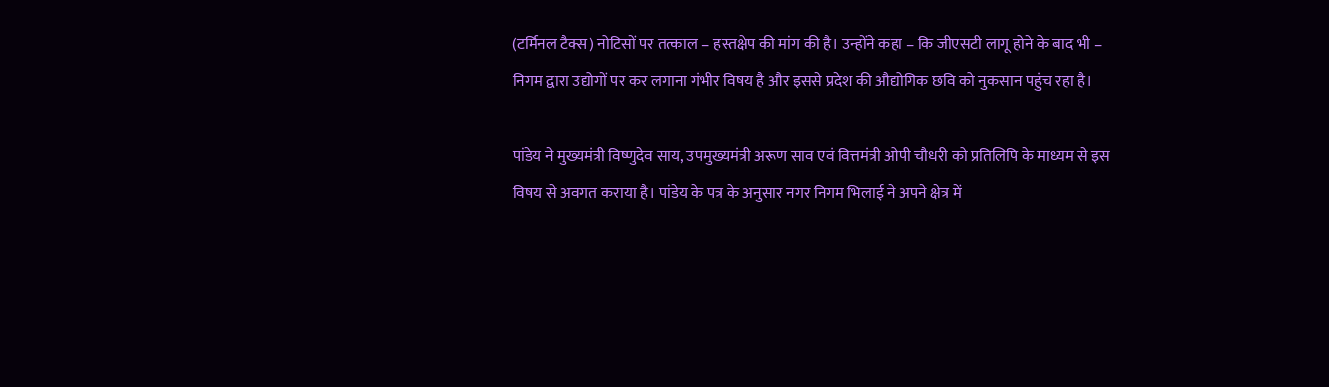(टर्मिनल टैक्स) नोटिसों पर तत्काल – हस्तक्षेप की मांग की है। उन्होंने कहा – कि जीएसटी लागू होने के बाद भी – निगम द्वारा उद्योगों पर कर लगाना गंभीर विषय है और इससे प्रदेश की औद्योगिक छवि को नुकसान पहुंच रहा है।

पांडेय ने मुख्यमंत्री विष्णुदेव साय, उपमुख्यमंत्री अरूण साव एवं वित्तमंत्री ओपी चौधरी को प्रतिलिपि के माध्यम से इस विषय से अवगत कराया है। पांडेय के पत्र के अनुसार नगर निगम भिलाई ने अपने क्षेत्र में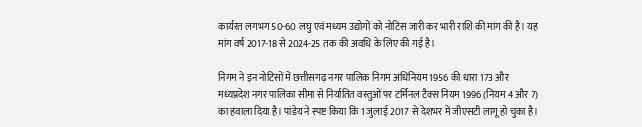कार्यरत लगभग 50-60 लघु एवं मध्यम उद्योगों को नोटिस जारी कर भारी राशि की मांग की है। यह मांग वर्ष 2017-18 से 2024-25 तक की अवधि के लिए की गई है।

निगम ने इन नोटिसों में छत्तीसगढ़ नगर पालिक निगम अधिनियम 1956 की धारा 173 और मध्यप्रदेश नगर पालिका सीमा से निर्यातित वस्तुओं पर टर्मिनल टैक्स नियम 1996 (नियम 4 और 7) का हवाला दिया है। पांडेय ने स्पष्ट किया कि 1 जुलाई 2017 से देशभर में जीएसटी लागू हो चुका है।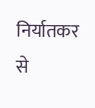निर्यातकर से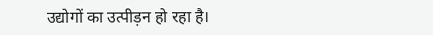उद्योगों का उत्पीड़न हो रहा है।